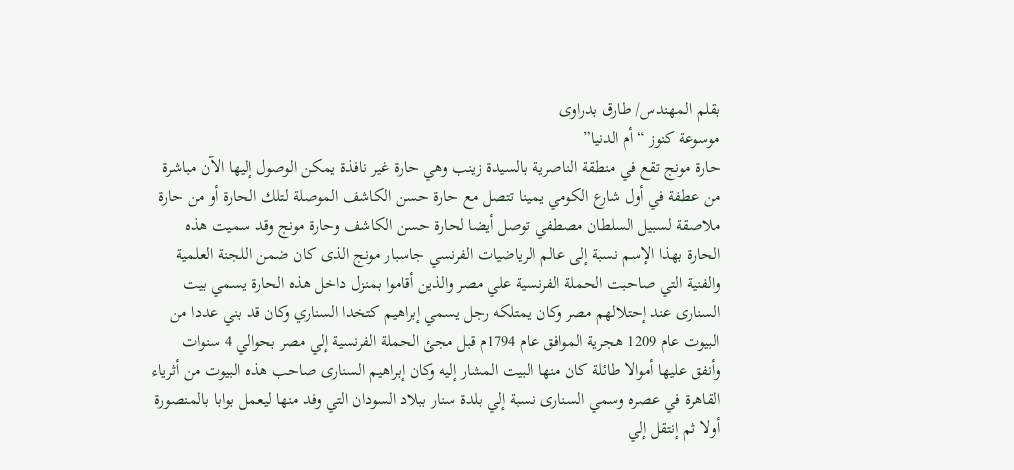بقلم المهندس/ طارق بدراوى
موسوعة كنوز “أم الدنيا”
حارة مونج تقع في منطقة الناصرية بالسيدة زينب وهي حارة غير نافذة يمكن الوصول إليها الآن مباشرة من عطفة في أول شارع الكومي يمينا تتصل مع حارة حسن الكاشف الموصلة لتلك الحارة أو من حارة ملاصقة لسبيل السلطان مصطفي توصل أيضا لحارة حسن الكاشف وحارة مونج وقد سميت هذه الحارة بهذا الإسم نسبة إلى عالم الرياضيات الفرنسي جاسبار مونج الذى كان ضمن اللجنة العلمية والفنية التي صاحبت الحملة الفرنسية علي مصر والذين أقاموا بمنزل داخل هذه الحارة يسمي بيت السنارى عند إحتلالهم مصر وكان يمتلكه رجل يسمي إبراهيم كتخدا السناري وكان قد بني عددا من البيوت عام 1209 هجرية الموافق عام 1794م قبل مجئ الحملة الفرنسية إلي مصر بحوالي 4 سنوات وأنفق عليها أموالا طائلة كان منها البيت المشار إليه وكان إبراهيم السنارى صاحب هذه البيوت من أثرياء القاهرة في عصره وسمي السنارى نسبة إلي بلدة سنار ببلاد السودان التي وفد منها ليعمل بوابا بالمنصورة أولا ثم إنتقل إلي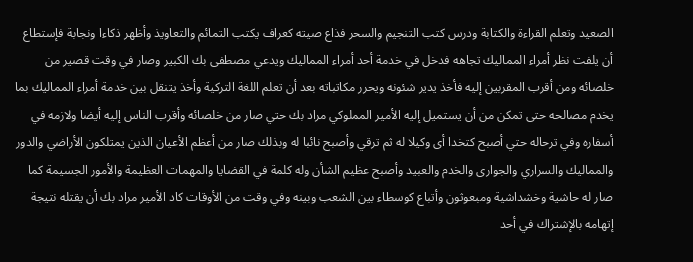الصعيد وتعلم القراءة والكتابة ودرس كتب التنجيم والسحر فذاع صيته كعراف يكتب التمائم والتعاويذ وأظهر ذكاءا ونجابة فإستطاع أن يلفت نظر أمراء المماليك تجاهه فدخل في خدمة أحد أمراء المماليك ويدعي مصطفى بك الكبير وصار في وقت قصير من خلصائه ومن أقرب المقربين إليه فأخذ يدير شئونه ويحرر مكاتباته بعد أن تعلم اللغة التركية وأخذ يتنقل بين خدمة أمراء المماليك بما يخدم مصالحه حتى تمكن من أن يستميل إليه الأمير المملوكي مراد بك حتي صار من خلصائه وأقرب الناس إليه أيضا ولازمه في أسفاره وفي ترحاله حتي أصبح كتخدا أى وكيلا له ثم ترقي وأصبح نائبا له وبذلك صار من أعظم الأعيان الذين يمتلكون الأراضي والدور والمماليك والسراري والجوارى والخدم والعبيد وأصبح عظيم الشأن وله كلمة في القضايا والمهمات العظيمة والأمور الجسيمة كما صار له حاشية وخشداشية ومبعوثون وأتباع كوسطاء بين الشعب وبينه وفي وقت من الأوقات كاد الأمير مراد بك أن يقتله نتيجة إتهامه بالإشتراك في أحد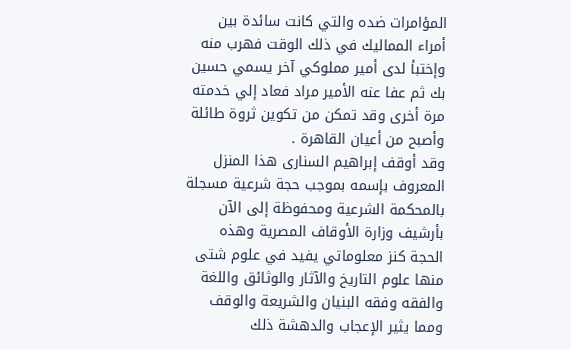المؤامرات ضده والتي كانت سائدة بين أمراء المماليك في ذلك الوقت فهرب منه وإختبأ لدى أمير مملوكي آخر يسمي حسين بك ثم عفا عنه الأمير مراد فعاد إلي خدمته مرة أخرى وقد تمكن من تكوين ثروة طائلة وأصبح من أعيان القاهرة .
وقد أوقف إبراهيم السنارى هذا المنزل المعروف بإسمه بموجب حجة شرعية مسجلة بالمحكمة الشرعية ومحفوظة إلى الآن بأرشيف وزارة الأوقاف المصرية وهذه الحجة كنز معلوماتي يفيد في علوم شتى منها علوم التاريخ والآثار والوثائق واللغة والفقه وفقه البنيان والشريعة والوقف ومما يثير الإعجاب والدهشة ذلك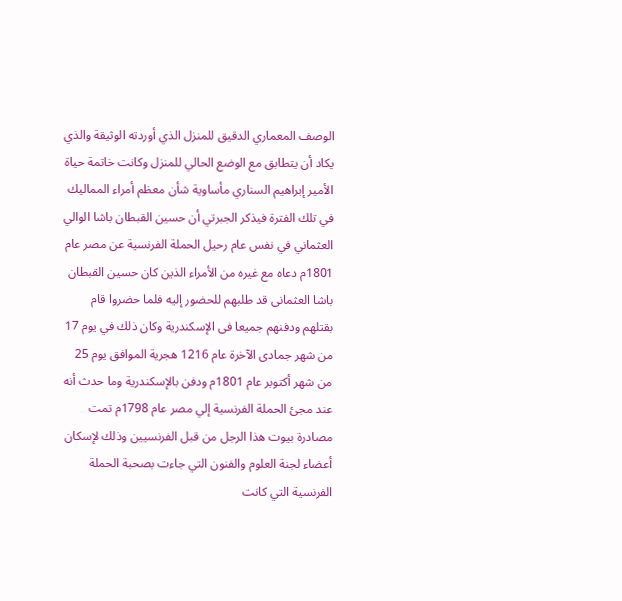الوصف المعماري الدقيق للمنزل الذي أوردته الوثيقة والذي يكاد أن يتطابق مع الوضع الحالي للمنزل وكانت خاتمة حياة الأمير إبراهيم السناري مأساوية شأن معظم أمراء المماليك في تلك الفترة فيذكر الجبرتي أن حسين القبطان باشا الوالي العثماني في نفس عام رحيل الحملة الفرنسية عن مصر عام 1801م دعاه مع غيره من الأمراء الذين كان حسين القبطان باشا العثمانى قد طلبهم للحضور إليه فلما حضروا قام بقتلهم ودفنهم جميعا فى الإسكندرية وكان ذلك في يوم 17 من شهر جمادى الآخرة عام 1216 هجرية الموافق يوم 25 من شهر أكتوبر عام 1801م ودفن بالإسكندرية وما حدث أنه عند مجئ الحملة الفرنسية إلي مصر عام 1798م تمت مصادرة بيوت هذا الرجل من قبل الفرنسيين وذلك لإسكان أعضاء لجنة العلوم والفنون التي جاءت بصحبة الحملة الفرنسية التي كانت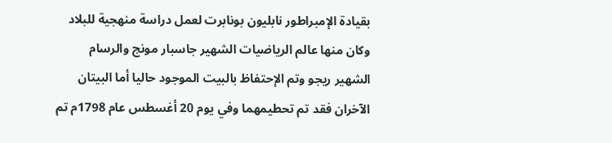بقيادة الإمبراطور نابليون بونابرت لعمل دراسة منهجية للبلاد وكان منها عالم الرياضيات الشهير جاسبار مونج والرسام الشهير ريجو وتم الإحتفاظ بالبيت الموجود حاليا أما البيتان الآخران فقد تم تحطيمهما وفي يوم 20 أغسطس عام 1798م تم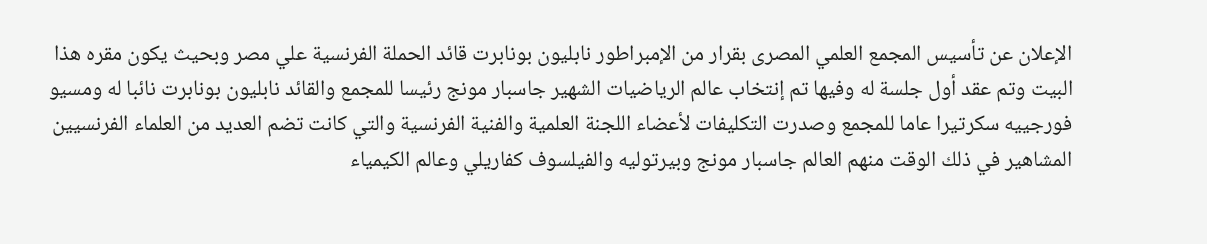الإعلان عن تأسيس المجمع العلمي المصرى بقرار من الإمبراطور نابليون بونابرت قائد الحملة الفرنسية علي مصر وبحيث يكون مقره هذا البيت وتم عقد أول جلسة له وفيها تم إنتخاب عالم الرياضيات الشهير جاسبار مونج رئيسا للمجمع والقائد نابليون بونابرت نائبا له ومسيو فورجييه سكرتيرا عاما للمجمع وصدرت التكليفات لأعضاء اللجنة العلمية والفنية الفرنسية والتي كانت تضم العديد من العلماء الفرنسيين المشاهير في ذلك الوقت منهم العالم جاسبار مونج وبيرتوليه والفيلسوف كفاريلي وعالم الكيمياء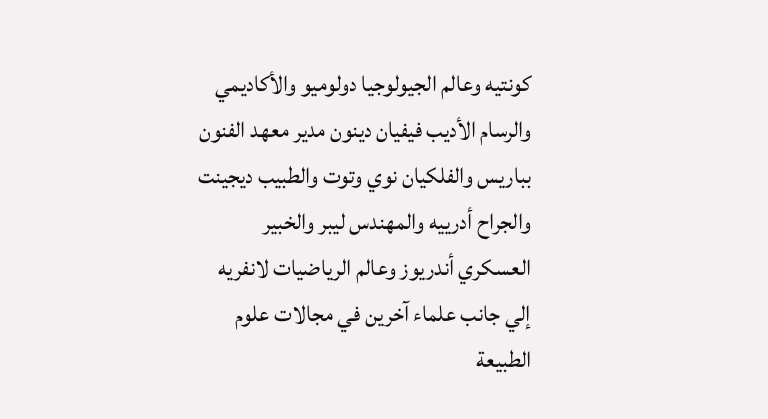كونتيه وعالم الجيولوجيا دولوميو والأكاديمي والرسام الأديب فيفيان دينون مدير معهد الفنون بباريس والفلكيان نوي وتوت والطبيب ديجينت والجراح أدرييه والمهندس ليبر والخبير العسكري أندريوز وعالم الرياضيات لانفريه إلي جانب علماء آخرين في مجالات علوم الطبيعة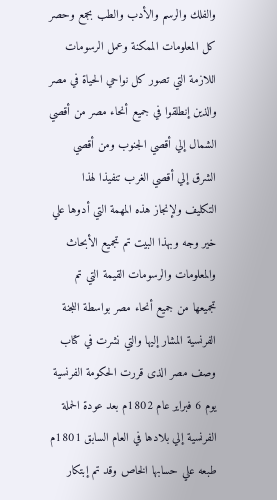والفلك والرسم والأدب والطب بجمع وحصر كل المعلومات الممكنة وعمل الرسومات اللازمة التي تصور كل نواحي الحياة في مصر والذين إنطلقوا في جميع أنحاء مصر من أقصي الشمال إلي أقصي الجنوب ومن أقصي الشرق إلي أقصي الغرب تنفيذا لهذا التكليف ولإنجاز هذه المهمة التي أدوها علي خير وجه وبهذا البيت تم تجميع الأبحاث والمعلومات والرسومات القيمة التي تم تجميعها من جميع أنحاء مصر بواسطة اللجنة الفرنسية المشار إليها والتي نشرت في كتاب وصف مصر الذى قررت الحكومة الفرنسية يوم 6 فبراير عام 1802م بعد عودة الحملة الفرنسية إلي بلادها في العام السابق 1801م طبعه علي حسابها الخاص وقد تم إبتكار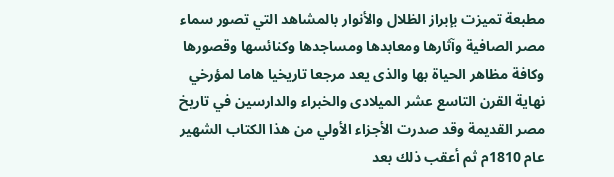مطبعة تميزت بإبراز الظلال والأنوار بالمشاهد التي تصور سماء مصر الصافية وآثارها ومعابدها ومساجدها وكنائسها وقصورها وكافة مظاهر الحياة بها والذى يعد مرجعا تاريخيا هاما لمؤرخي نهاية القرن التاسع عشر الميلادى والخبراء والدارسين في تاريخ مصر القديمة وقد صدرت الأجزاء الأولي من هذا الكتاب الشهير عام 1810م ثم أعقب ذلك بعد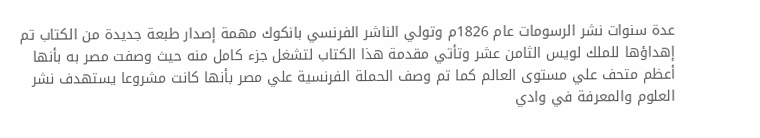عدة سنوات نشر الرسومات عام 1826م وتولي الناشر الفرنسي بانكوك مهمة إصدار طبعة جديدة من الكتاب تم إهداؤها للملك لويس الثامن عشر وتأتي مقدمة هذا الكتاب لتشغل جزء كامل منه حيث وصفت مصر به بأنها أعظم متحف علي مستوى العالم كما تم وصف الحملة الفرنسية علي مصر بأنها كانت مشروعا يستهدف نشر العلوم والمعرفة في وادي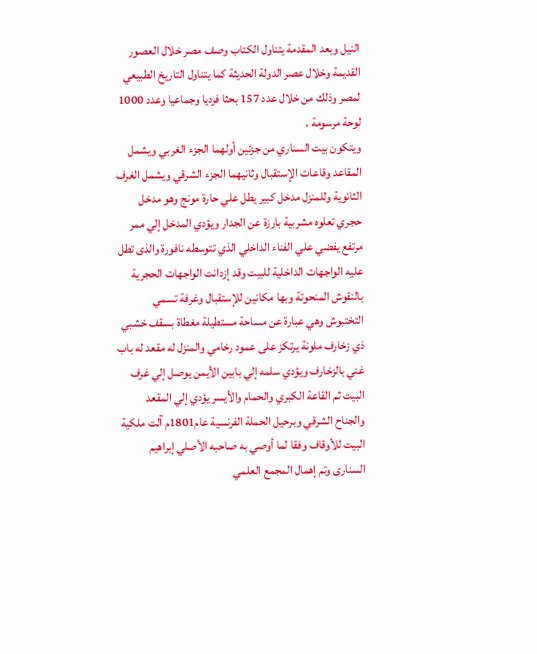النيل وبعد المقدمة يتناول الكتاب وصف مصر خلال العصور القديمة وخلال عصر الدولة الحديثة كما يتناول التاريخ الطبيعي لمصر وذلك من خلال عدد 157 بحثا فرديا وجماعيا وعدد 1000 لوحة مرسومة .
ويتكون بيت السناري من جزئين أولهما الجزء الغربي ويشمل المقاعد وقاعات الإستقبال وثانيهما الجزء الشرقي ويشمل الغرف الثانوية وللمنزل مدخل كبير يطل علي حارة مونج وهو مدخل حجري تعلوه مشربية بارزة عن الجدار ويؤدي المدخل إلي ممر مرتفع يفضي علي الفناء الداخلي الذي تتوسطه نافورة والذى تطل عليه الواجهات الداخلية للبيت وقد إزدانت الواجهات الحجرية بالنقوش المنحوتة وبها مكانين للإستقبال وغرفة تسمي التختبوش وهي عبارة عن مساحة مستطيلة مغطاة بسقف خشبي ذي زخارف ملونة يرتكز على عمود رخامي والمنزل له مقعد له باب غني بالزخارف ويؤدي سلمه إلي بابين الأيمن يوصل إلي غرف البيت ثم القاعة الكبري والحمام والأيسر يؤدي إلي المقعد والجناح الشرقي وبرحيل الحملة الفرنسية عام1801م آلت ملكية البيت للأوقاف وفقا لما أوصي به صاحبه الأصلي إبراهيم السنارى وتم إهمال المجمع العلمي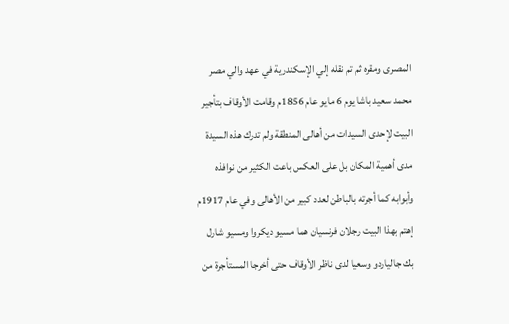المصرى ومقره ثم تم نقله إلي الإسكندرية في عهد والي مصر محمد سعيد باشا يوم 6 مايو عام 1856م وقامت الأوقاف بتأجير البيت لإحدى السيدات من أهالى المنطقة ولم تدرك هذه السيدة مدى أهمية المكان بل على العكس باعت الكثير من نوافذه وأبوابه كما أجرته بالباطن لعدد كبير من الأهالى وفي عام 1917م إهتم بهذا البيت رجلان فرنسيان هما مسيو ديكروا ومسيو شارل بك جالياردو وسعيا لدى ناظر الأوقاف حتى أخرجا المستأجرة من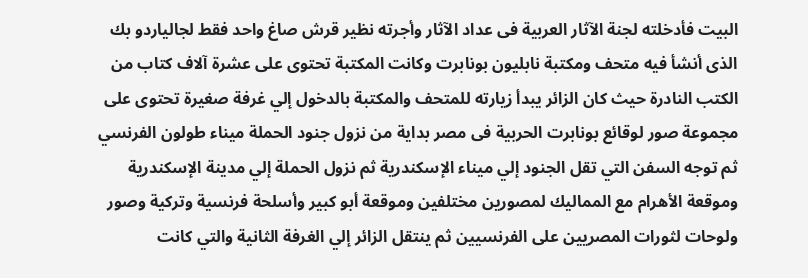البيت فأدخلته لجنة الآثار العربية فى عداد الآثار وأجرته نظير قرش صاغ واحد فقط لجالياردو بك الذى أنشأ فيه متحف ومكتبة نابليون بونابرت وكانت المكتبة تحتوى على عشرة آلاف كتاب من الكتب النادرة حيث كان الزائر يبدأ زيارته للمتحف والمكتبة بالدخول إلي غرفة صغيرة تحتوى على مجموعة صور لوقائع بونابرت الحربية فى مصر بداية من نزول جنود الحملة ميناء طولون الفرنسي ثم توجه السفن التي تقل الجنود إلي ميناء الإسكندرية ثم نزول الحملة إلي مدينة الإسكندرية وموقعة الأهرام مع المماليك لمصورين مختلفين وموقعة أبو كبير وأسلحة فرنسية وتركية وصور ولوحات لثورات المصريين على الفرنسيين ثم ينتقل الزائر إلي الغرفة الثانية والتي كانت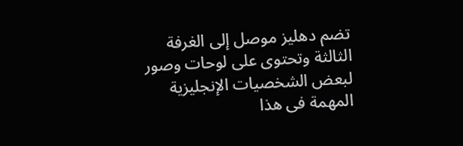تضم دهليز موصل إلى الغرفة الثالثة وتحتوى على لوحات وصور لبعض الشخصيات الإنجليزية المهمة فى هذا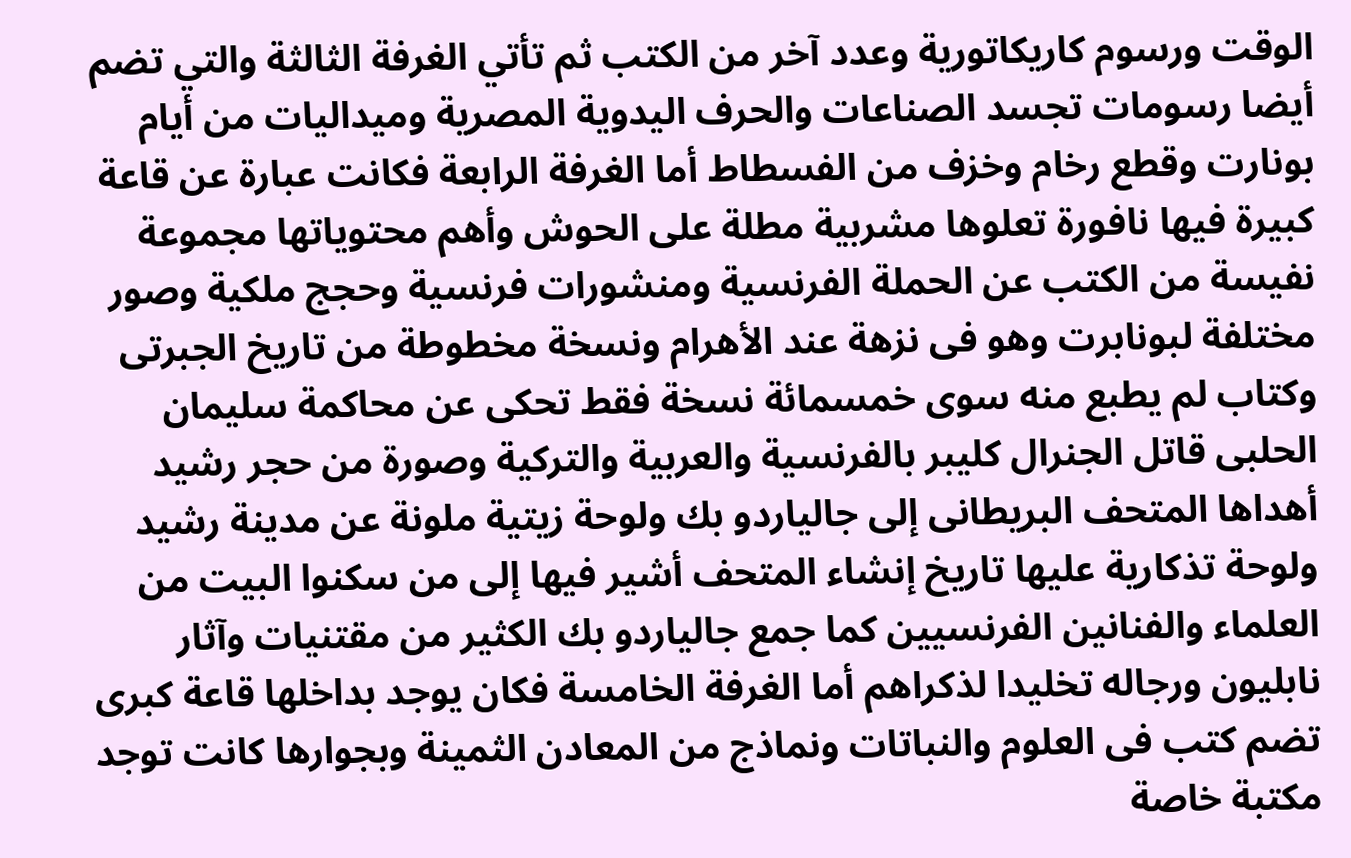الوقت ورسوم كاريكاتورية وعدد آخر من الكتب ثم تأتي الغرفة الثالثة والتي تضم أيضا رسومات تجسد الصناعات والحرف اليدوية المصرية وميداليات من أيام بونارت وقطع رخام وخزف من الفسطاط أما الغرفة الرابعة فكانت عبارة عن قاعة كبيرة فيها نافورة تعلوها مشربية مطلة على الحوش وأهم محتوياتها مجموعة نفيسة من الكتب عن الحملة الفرنسية ومنشورات فرنسية وحجج ملكية وصور مختلفة لبونابرت وهو فى نزهة عند الأهرام ونسخة مخطوطة من تاريخ الجبرتى وكتاب لم يطبع منه سوى خمسمائة نسخة فقط تحكى عن محاكمة سليمان الحلبى قاتل الجنرال كليبر بالفرنسية والعربية والتركية وصورة من حجر رشيد أهداها المتحف البريطانى إلى جالياردو بك ولوحة زيتية ملونة عن مدينة رشيد ولوحة تذكارية عليها تاريخ إنشاء المتحف أشير فيها إلى من سكنوا البيت من العلماء والفنانين الفرنسيين كما جمع جالياردو بك الكثير من مقتنيات وآثار نابليون ورجاله تخليدا لذكراهم أما الغرفة الخامسة فكان يوجد بداخلها قاعة كبرى تضم كتب فى العلوم والنباتات ونماذج من المعادن الثمينة وبجوارها كانت توجد مكتبة خاصة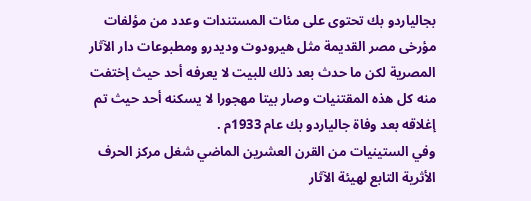بجالياردو بك تحتوى على مئات المستندات وعدد من مؤلفات مؤرخى مصر القديمة مثل هيرودوت وديدرو ومطبوعات دار الآثار المصرية لكن ما حدث بعد ذلك للبيت لا يعرفه أحد حيث إختفت منه كل هذه المقتنيات وصار بيتا مهجورا لا يسكنه أحد حيث تم إغلاقه بعد وفاة جالياردو بك عام 1933م .
وفي الستينيات من القرن العشرين الماضي شغل مركز الحرف الأثرية التابع لهيئة الآثار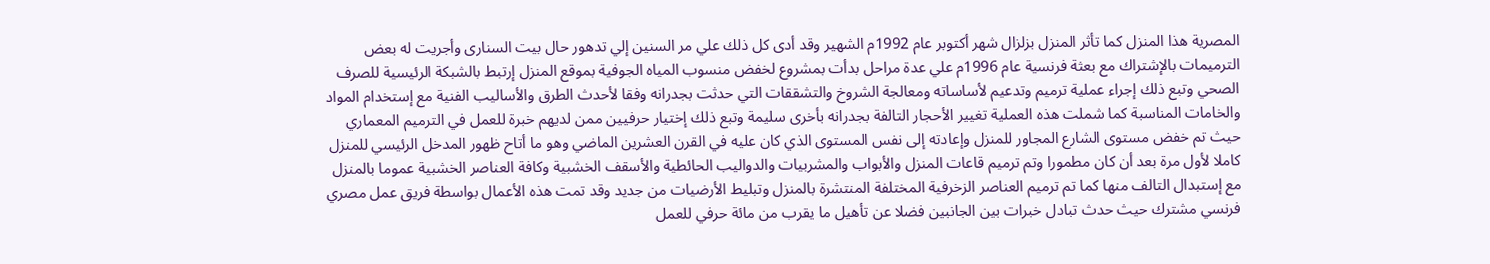المصرية هذا المنزل كما تأثر المنزل بزلزال شهر أكتوبر عام 1992م الشهير وقد أدى كل ذلك علي مر السنين إلي تدهور حال بيت السنارى وأجريت له بعض الترميمات بالإشتراك مع بعثة فرنسية عام 1996م علي عدة مراحل بدأت بمشروع لخفض منسوب المياه الجوفية بموقع المنزل إرتبط بالشبكة الرئيسية للصرف الصحي وتبع ذلك إجراء عملية ترميم وتدعيم لأساساته ومعالجة الشروخ والتشققات التي حدثت بجدرانه وفقا لأحدث الطرق والأساليب الفنية مع إستخدام المواد والخامات المناسبة كما شملت هذه العملية تغيير الأحجار التالفة بجدرانه بأخرى سليمة وتبع ذلك إختيار حرفيين ممن لديهم خبرة للعمل في الترميم المعماري حيث تم خفض مستوى الشارع المجاور للمنزل وإعادته إلى نفس المستوى الذي كان عليه في القرن العشرين الماضي وهو ما أتاح ظهور المدخل الرئيسي للمنزل كاملا لأول مرة بعد أن كان مطمورا وتم ترميم قاعات المنزل والأبواب والمشربيات والدواليب الحائطية والأسقف الخشبية وكافة العناصر الخشبية عموما بالمنزل مع إستبدال التالف منها كما تم ترميم العناصر الزخرفية المختلفة المنتشرة بالمنزل وتبليط الأرضيات من جديد وقد تمت هذه الأعمال بواسطة فريق عمل مصري فرنسي مشترك حيث حدث تبادل خبرات بين الجانبين فضلا عن تأهيل ما يقرب من مائة حرفي للعمل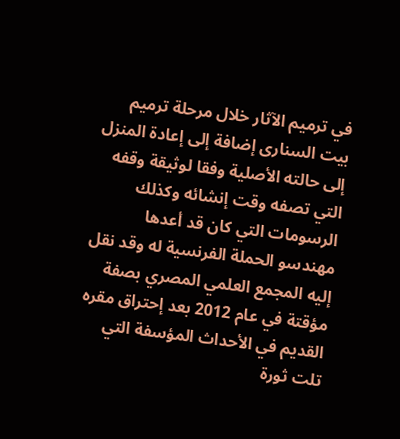في ترميم الآثار خلال مرحلة ترميم بيت السنارى إضافة إلى إعادة المنزل إلى حالته الأصلية وفقا لوثيقة وقفه التي تصفه وقت إنشائه وكذلك الرسومات التي كان قد أعدها مهندسو الحملة الفرنسية له وقد نقل إليه المجمع العلمي المصري بصفة مؤقتة في عام 2012 بعد إحتراق مقره القديم في الأحداث المؤسفة التي تلت ثورة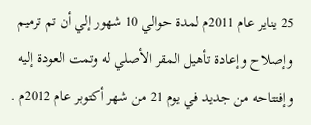25 يناير عام 2011م لمدة حوالي 10 شهور إلي أن تم ترميم وإصلاح وإعادة تأهيل المقر الأصلي له وتمت العودة إليه وإفتتاحه من جديد في يوم 21 من شهر أكتوبر عام 2012م .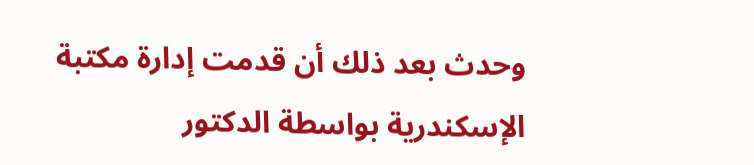وحدث بعد ذلك أن قدمت إدارة مكتبة الإسكندرية بواسطة الدكتور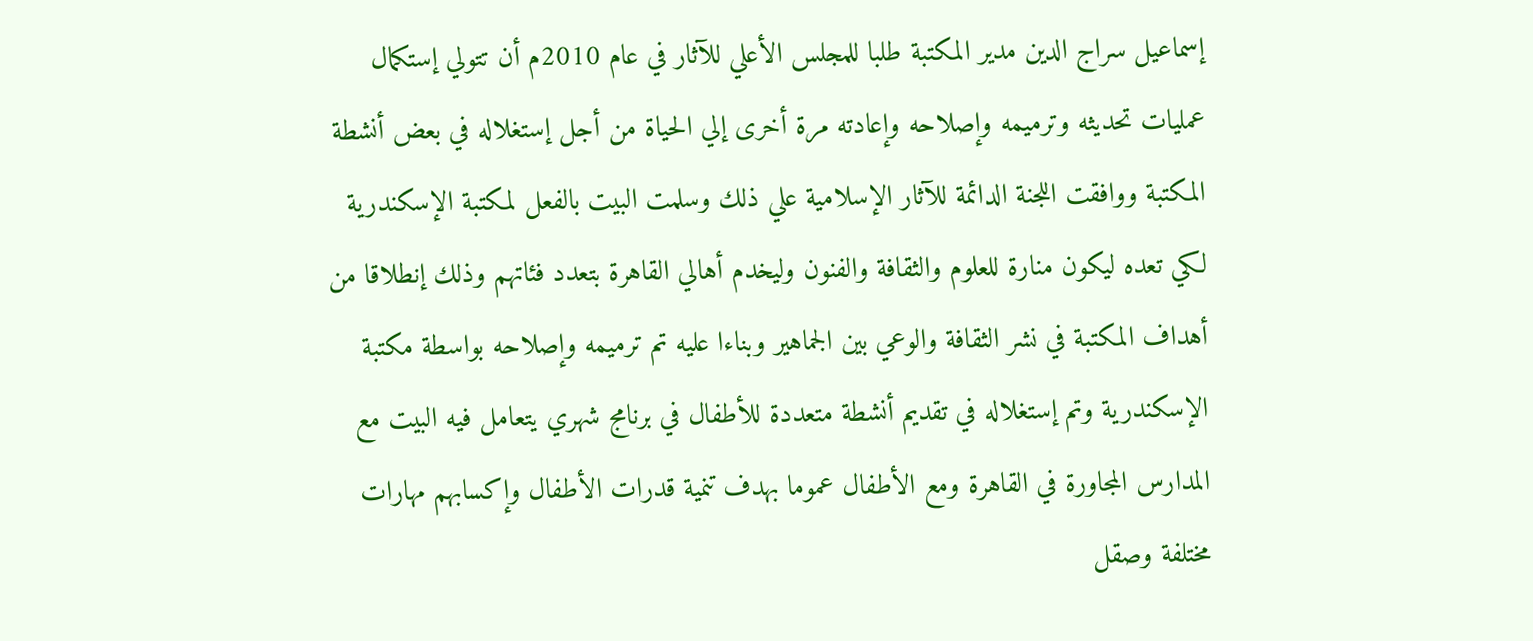إسماعيل سراج الدين مدير المكتبة طلبا للمجلس الأعلي للآثار في عام 2010م أن تتولي إستكمال عمليات تحديثه وترميمه وإصلاحه وإعادته مرة أخرى إلي الحياة من أجل إستغلاله في بعض أنشطة المكتبة ووافقت اللجنة الدائمة للآثار الإسلامية علي ذلك وسلمت البيت بالفعل لمكتبة الإسكندرية لكي تعده ليكون منارة للعلوم والثقافة والفنون وليخدم أهالي القاهرة بتعدد فئاتهم وذلك إنطلاقا من أهداف المكتبة في نشر الثقافة والوعي بين الجماهير وبناءا عليه تم ترميمه وإصلاحه بواسطة مكتبة الإسكندرية وتم إستغلاله في تقديم أنشطة متعددة للأطفال في برنامج شهري يتعامل فيه البيت مع المدارس المجاورة في القاهرة ومع الأطفال عموما بهدف تنمية قدرات الأطفال وإكسابهم مهارات مختلفة وصقل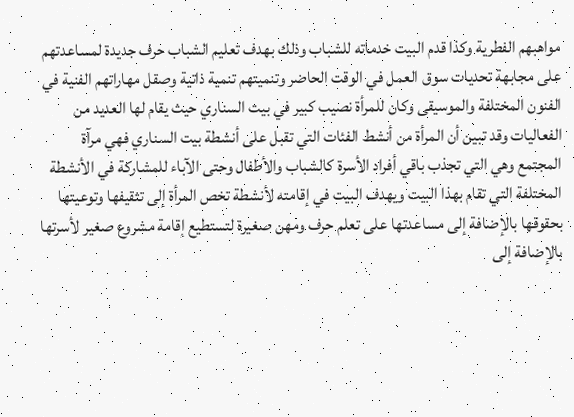مواهبهم الفطرية وكذا قدم البيت خدماته للشباب وذلك بهدف تعليم الشباب حرف جديدة لمساعدتهم على مجابهة تحديات سوق العمل في الوقت الحاضر وتنميتهم تنمية ذاتية وصقل مهاراتهم الفنية في الفنون المختلفة والموسيقى وكان للمرأة نصيب كبير في بيت السناري حيث يقام لها العديد من الفعاليات وقد تبين أن المرأة من أنشط الفئات التي تقبل على أنشطة بيت السناري فهي مرآة المجتمع وهي التي تجذب باقي أفراد الأسرة كالشباب والأطفال وحتى الآباء للمشاركة في الأنشطة المختلفة التي تقام بهذا البيت ويهدف البيت في إقامته لأنشطة تخص المرأة إلى تثقيفها وتوعيتها بحقوقها بالإضافة إلى مساعدتها على تعلم حرف ومهن صغيرة لتستطيع إقامة مشروع صغير لأسرتها بالإضافة إلى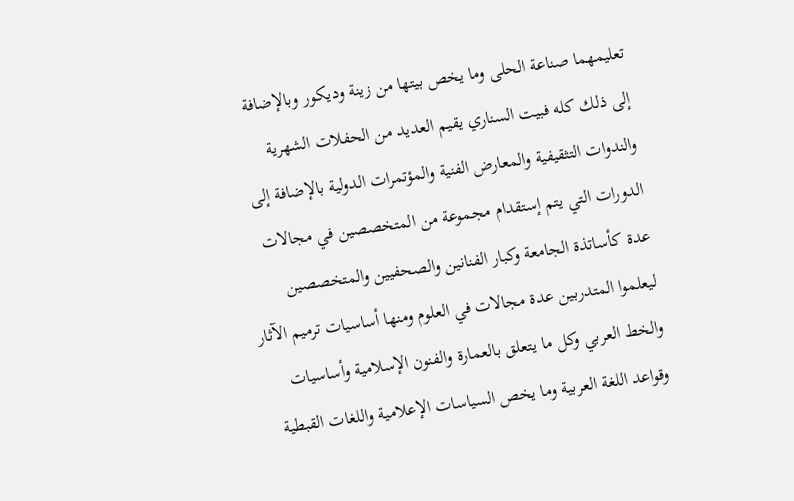تعليمهما صناعة الحلى وما يخص بيتها من زينة وديكور وبالإضافة إلى ذلك كله فبيت السناري يقيم العديد من الحفلات الشهرية والندوات التثقيفية والمعارض الفنية والمؤتمرات الدولية بالإضافة إلى الدورات التي يتم إستقدام مجموعة من المتخصصين في مجالات عدة كأساتذة الجامعة وكبار الفنانين والصحفيين والمتخصصين ليعلموا المتدربين عدة مجالات في العلوم ومنها أساسيات ترميم الآثار والخط العربي وكل ما يتعلق بالعمارة والفنون الإسلامية وأساسيات وقواعد اللغة العربية وما يخص السياسات الإعلامية واللغات القبطية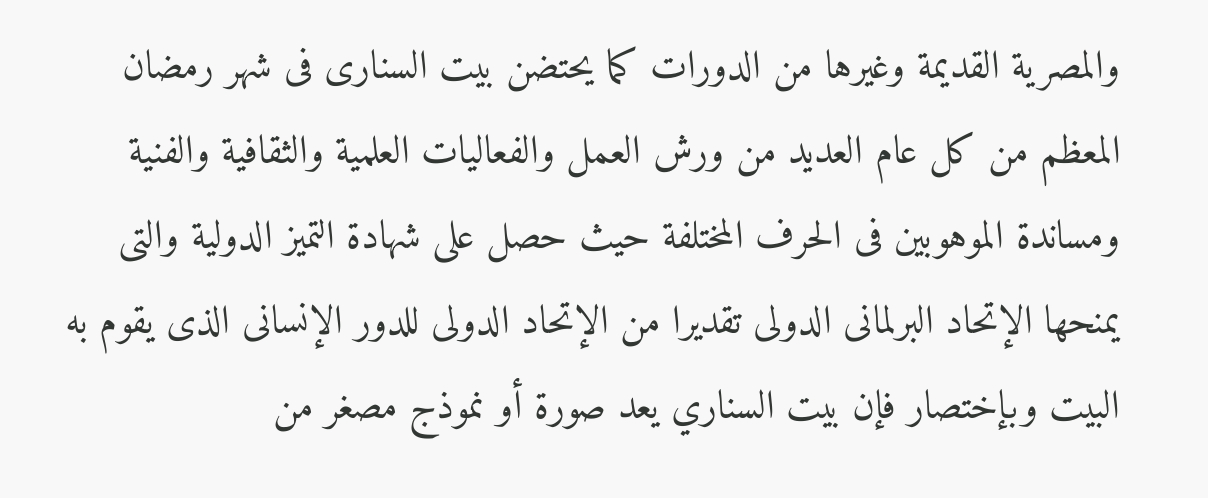والمصرية القديمة وغيرها من الدورات كما يحتضن بيت السنارى فى شهر رمضان المعظم من كل عام العديد من ورش العمل والفعاليات العلمية والثقافية والفنية ومساندة الموهوبين فى الحرف المختلفة حيث حصل على شهادة التميز الدولية والتى يمنحها الإتحاد البرلمانى الدولى تقديرا من الإتحاد الدولى للدور الإنسانى الذى يقوم به البيت وبإختصار فإن بيت السناري يعد صورة أو نموذج مصغر من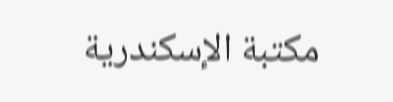مكتبة الإسكندرية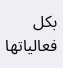بكل فعالياتها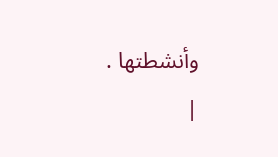وأنشطتها .
|